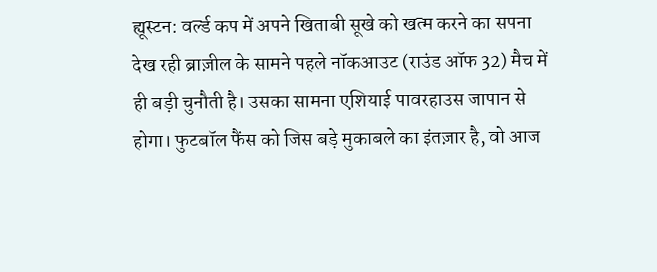ह्यूस्टन: वर्ल्ड कप में अपने खिताबी सूखे को खत्म करने का सपना देख रही ब्राज़ील के सामने पहले नॉकआउट (राउंड ऑफ 32) मैच में ही बड़ी चुनौती है। उसका सामना एशियाई पावरहाउस जापान से होगा। फुटबॉल फैंस को जिस बड़े मुकाबले का इंतज़ार है, वो आज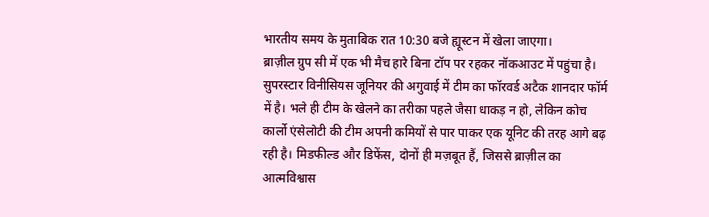भारतीय समय के मुताबिक रात 10:30 बजे ह्यूस्टन में खेला जाएगा।
ब्राज़ील ग्रुप सी में एक भी मैच हारे बिना टॉप पर रहकर नॉकआउट में पहुंचा है। सुपरस्टार विनीसियस जूनियर की अगुवाई में टीम का फॉरवर्ड अटैक शानदार फॉर्म में है। भले ही टीम के खेलने का तरीका पहले जैसा धाकड़ न हो, लेकिन कोच कार्लो एंसेलोटी की टीम अपनी कमियों से पार पाकर एक यूनिट की तरह आगे बढ़ रही है। मिडफील्ड और डिफेंस, दोनों ही मज़बूत हैं, जिससे ब्राज़ील का आत्मविश्वास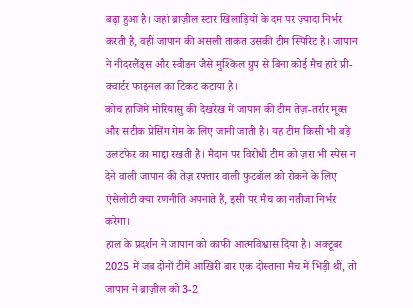बढ़ा हुआ है। जहां ब्राज़ील स्टार खिलाड़ियों के दम पर ज़्यादा निर्भर करती है, वहीं जापान की असली ताकत उसकी टीम स्पिरिट है। जापान ने नीदरलैंड्स और स्वीडन जैसे मुश्किल ग्रुप से बिना कोई मैच हारे प्री-क्वार्टर फाइनल का टिकट कटाया है।
कोच हाजिमे मोरियासु की देखरेख में जापान की टीम तेज़-तर्रार मूव्स और सटीक प्रेसिंग गेम के लिए जानी जाती है। यह टीम किसी भी बड़े उलटफेर का माद्दा रखती है। मैदान पर विरोधी टीम को ज़रा भी स्पेस न देने वाली जापान की तेज़ रफ्तार वाली फुटबॉल को रोकने के लिए एंसेलोटी क्या रणनीति अपनाते हैं, इसी पर मैच का नतीजा निर्भर करेगा।
हाल के प्रदर्शन ने जापान को काफी आत्मविश्वास दिया है। अक्टूबर 2025 में जब दोनों टीमें आखिरी बार एक दोस्ताना मैच में भिड़ी थीं, तो जापान ने ब्राज़ील को 3-2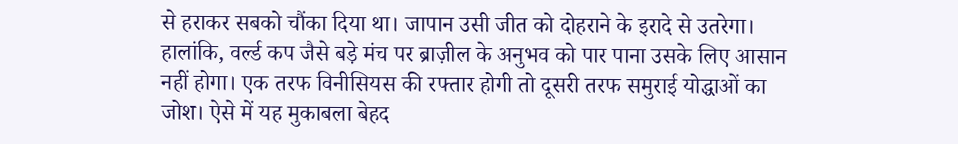से हराकर सबको चौंका दिया था। जापान उसी जीत को दोहराने के इरादे से उतरेगा। हालांकि, वर्ल्ड कप जैसे बड़े मंच पर ब्राज़ील के अनुभव को पार पाना उसके लिए आसान नहीं होगा। एक तरफ विनीसियस की रफ्तार होगी तो दूसरी तरफ समुराई योद्धाओं का जोश। ऐसे में यह मुकाबला बेहद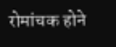रोमांचक होने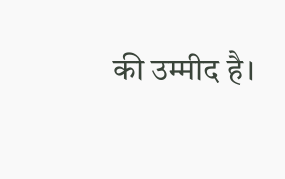की उम्मीद है।